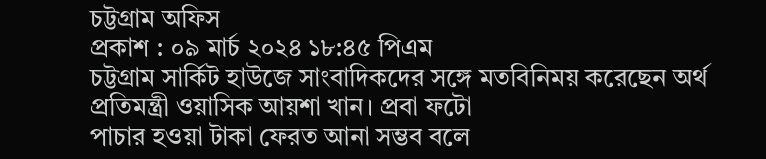চট্টগ্রাম অফিস
প্রকাশ : ০৯ মার্চ ২০২৪ ১৮:৪৫ পিএম
চট্টগ্রাম সার্কিট হাউজে সাংবাদিকদের সঙ্গে মতবিনিময় করেছেন অর্থ প্রতিমন্ত্রী ওয়াসিক আয়শা খান। প্রবা ফটো
পাচার হওয়া টাকা ফেরত আনা সম্ভব বলে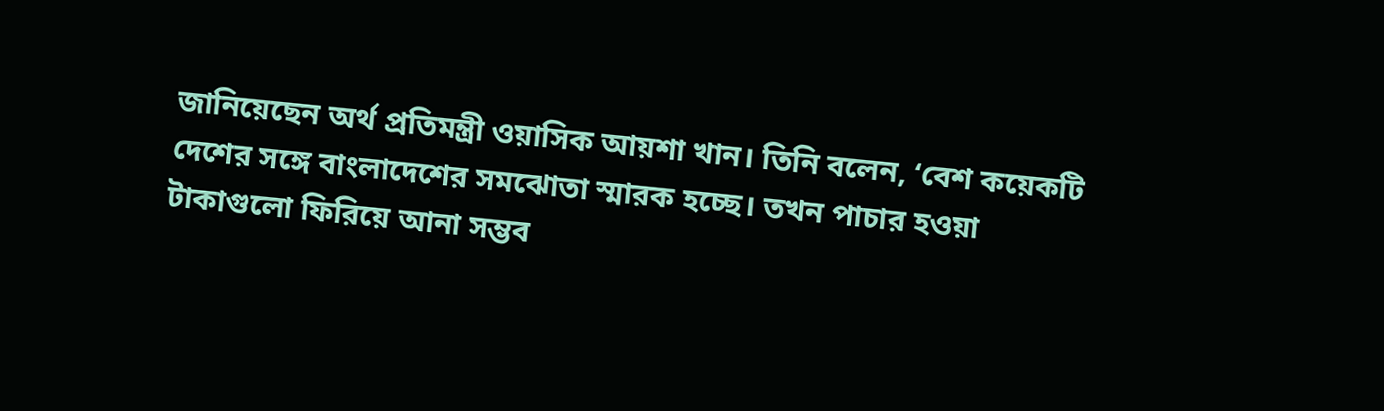জানিয়েছেন অর্থ প্রতিমন্ত্রী ওয়াসিক আয়শা খান। তিনি বলেন, ‘বেশ কয়েকটি দেশের সঙ্গে বাংলাদেশের সমঝোতা স্মারক হচ্ছে। তখন পাচার হওয়া টাকাগুলো ফিরিয়ে আনা সম্ভব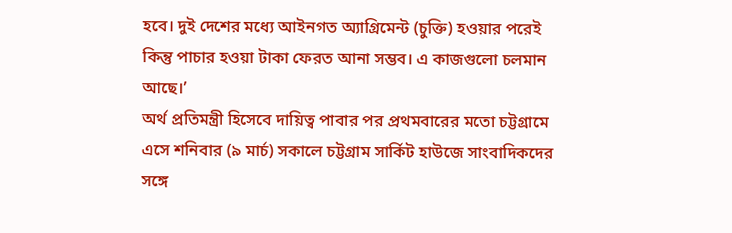হবে। দুই দেশের মধ্যে আইনগত অ্যাগ্রিমেন্ট (চুক্তি) হওয়ার পরেই কিন্তু পাচার হওয়া টাকা ফেরত আনা সম্ভব। এ কাজগুলো চলমান আছে।’
অর্থ প্রতিমন্ত্রী হিসেবে দায়িত্ব পাবার পর প্রথমবারের মতো চট্টগ্রামে এসে শনিবার (৯ মার্চ) সকালে চট্টগ্রাম সার্কিট হাউজে সাংবাদিকদের সঙ্গে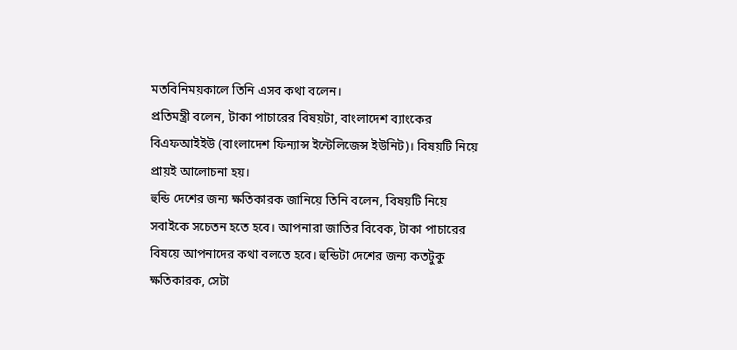মতবিনিময়কালে তিনি এসব কথা বলেন।
প্রতিমন্ত্রী বলেন, টাকা পাচারের বিষয়টা, বাংলাদেশ ব্যাংকের বিএফআইইউ (বাংলাদেশ ফিন্যান্স ইন্টেলিজেন্স ইউনিট)। বিষয়টি নিয়ে প্রায়ই আলোচনা হয়।
হুন্ডি দেশের জন্য ক্ষতিকারক জানিয়ে তিনি বলেন, বিষয়টি নিয়ে সবাইকে সচেতন হতে হবে। আপনারা জাতির বিবেক, টাকা পাচারের বিষয়ে আপনাদের কথা বলতে হবে। হুন্ডিটা দেশের জন্য কতটুকু ক্ষতিকারক, সেটা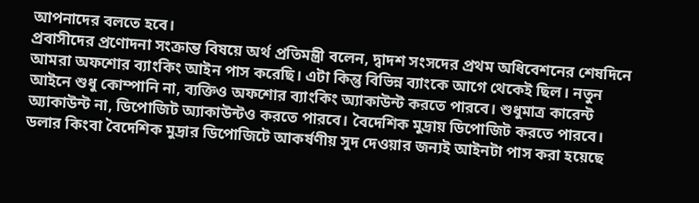আপনাদের বলতে হবে।
প্রবাসীদের প্রণোদনা সংক্রান্ত বিষয়ে অর্থ প্রতিমন্ত্রী বলেন, দ্বাদশ সংসদের প্রথম অধিবেশনের শেষদিনে আমরা অফশোর ব্যাংকিং আইন পাস করেছি। এটা কিন্তু বিভিন্ন ব্যাংকে আগে থেকেই ছিল। নতুন আইনে শুধু কোম্পানি না, ব্যক্তিও অফশোর ব্যাংকিং অ্যাকাউন্ট করতে পারবে। শুধুমাত্র কারেন্ট অ্যাকাউন্ট না, ডিপোজিট অ্যাকাউন্টও করতে পারবে। বৈদেশিক মুদ্রায় ডিপোজিট করতে পারবে।
ডলার কিংবা বৈদেশিক মুদ্রার ডিপোজিটে আকর্ষণীয় সুদ দেওয়ার জন্যই আইনটা পাস করা হয়েছে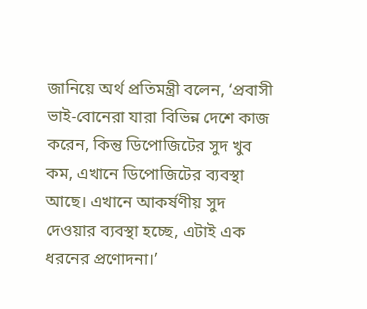জানিয়ে অর্থ প্রতিমন্ত্রী বলেন, ‘প্রবাসী ভাই-বোনেরা যারা বিভিন্ন দেশে কাজ করেন, কিন্তু ডিপোজিটের সুদ খুব কম, এখানে ডিপোজিটের ব্যবস্থা আছে। এখানে আকর্ষণীয় সুদ দেওয়ার ব্যবস্থা হচ্ছে, এটাই এক ধরনের প্রণোদনা।’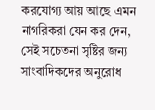করযোগ্য আয় আছে এমন নাগরিকরা যেন কর দেন, সেই সচেতনা সৃষ্টির জন্য সাংবাদিকদের অনুরোধ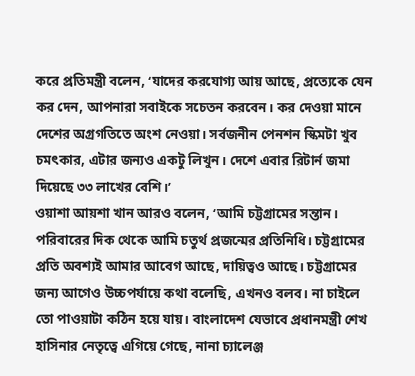করে প্রতিমন্ত্রী বলেন, ‘যাদের করযোগ্য আয় আছে, প্রত্যেকে যেন কর দেন, আপনারা সবাইকে সচেতন করবেন। কর দেওয়া মানে দেশের অগ্রগতিতে অংশ নেওয়া। সর্বজনীন পেনশন স্কিমটা খুব চমৎকার, এটার জন্যও একটু লিখুন। দেশে এবার রিটার্ন জমা দিয়েছে ৩৩ লাখের বেশি।’
ওয়াশা আয়শা খান আরও বলেন, ‘আমি চট্টগ্রামের সন্তান। পরিবারের দিক থেকে আমি চতুর্থ প্রজন্মের প্রতিনিধি। চট্টগ্রামের প্রতি অবশ্যই আমার আবেগ আছে, দায়িত্বও আছে। চট্টগ্রামের জন্য আগেও উচ্চপর্যায়ে কথা বলেছি, এখনও বলব। না চাইলে তো পাওয়াটা কঠিন হয়ে যায়। বাংলাদেশ যেভাবে প্রধানমন্ত্রী শেখ হাসিনার নেতৃত্বে এগিয়ে গেছে, নানা চ্যালেঞ্জ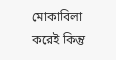মোকাবিলা করেই কিন্তু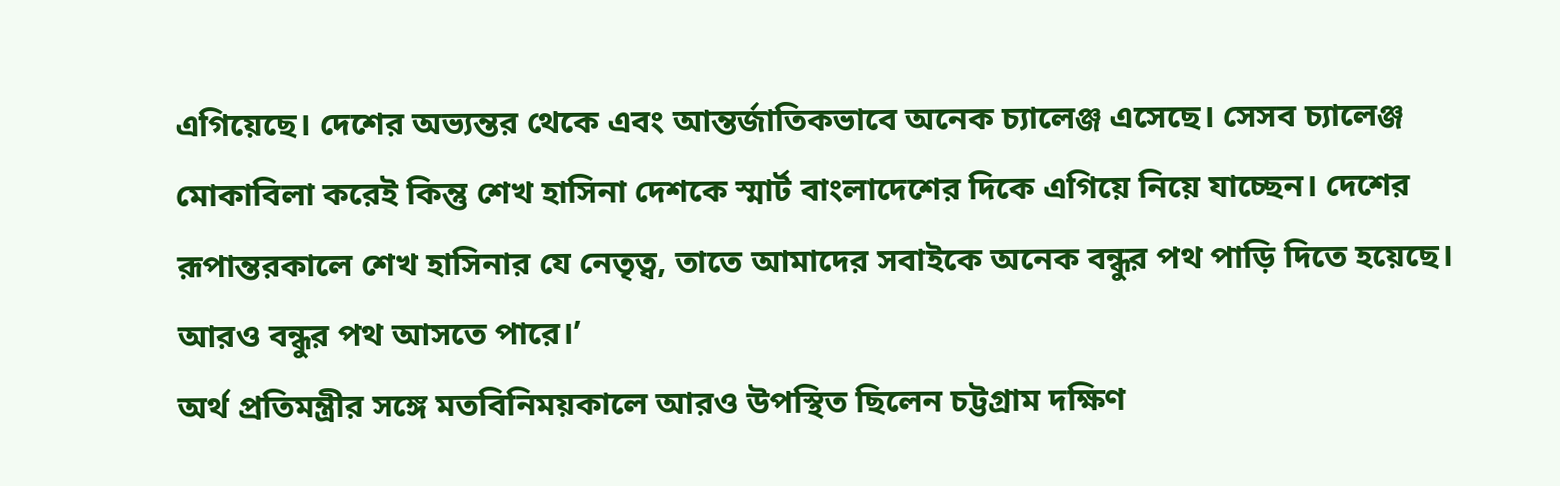এগিয়েছে। দেশের অভ্যন্তর থেকে এবং আন্তর্জাতিকভাবে অনেক চ্যালেঞ্জ এসেছে। সেসব চ্যালেঞ্জ মোকাবিলা করেই কিন্তু শেখ হাসিনা দেশকে স্মার্ট বাংলাদেশের দিকে এগিয়ে নিয়ে যাচ্ছেন। দেশের রূপান্তরকালে শেখ হাসিনার যে নেতৃত্ব, তাতে আমাদের সবাইকে অনেক বন্ধুর পথ পাড়ি দিতে হয়েছে। আরও বন্ধুর পথ আসতে পারে।’
অর্থ প্রতিমন্ত্রীর সঙ্গে মতবিনিময়কালে আরও উপস্থিত ছিলেন চট্টগ্রাম দক্ষিণ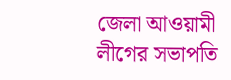জেলা আওয়ামী লীগের সভাপতি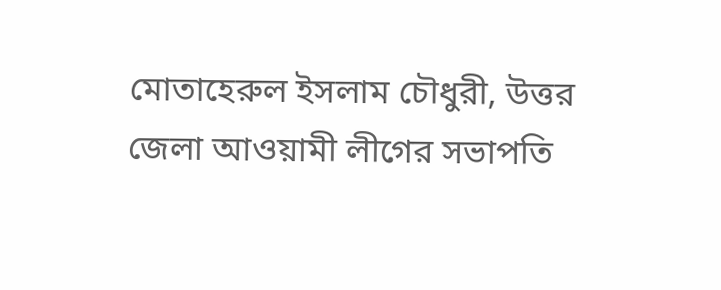মোতাহেরুল ইসলাম চৌধুরী, উত্তর জেলা আওয়ামী লীগের সভাপতি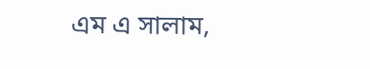এম এ সালাম,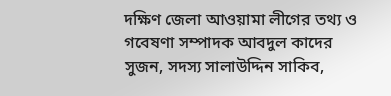দক্ষিণ জেলা আওয়ামা লীগের তথ্য ও গবেষণা সম্পাদক আবদুল কাদের সুজন, সদস্য সালাউদ্দিন সাকিব,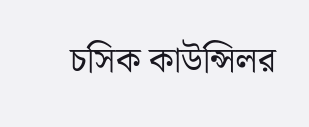চসিক কাউন্সিলর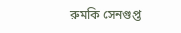রুমকি সেনগুপ্ত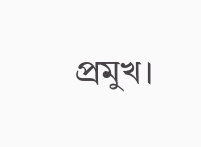প্রমুখ।